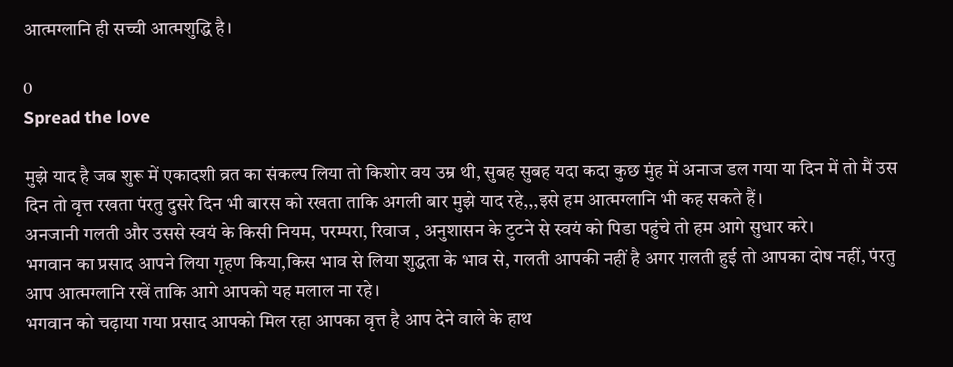आत्मग्लानि ही सच्ची आत्मशुद्धि है।

0
Spread the love

मुझे याद है जब शुरू में एकादशी व्रत का संकल्प लिया तो किशोर वय उम्र थी, सुबह सुबह यदा कदा कुछ मुंह में अनाज डल गया या दिन में तो मैं उस दिन तो वृत्त रखता पंरतु दुसरे दिन भी बारस को रखता ताकि अगली बार मुझे याद रहे,,,इसे हम आत्मग्लानि भी कह सकते हैं।
अनजानी गलती और उससे स्वयं के किसी नियम, परम्परा, रिवाज , अनुशासन के टुटने से स्वयं को पिडा पहुंचे तो हम आगे सुधार करे।
भगवान का प्रसाद आपने लिया गृहण किया,किस भाव से लिया शुद्धता के भाव से, गलती आपकी नहीं है अगर ग़लती हुई तो आपका दोष नहीं, पंरतु आप आत्मग्लानि रखें ताकि आगे आपको यह मलाल ना रहे।
भगवान को चढ़ाया गया प्रसाद आपको मिल रहा आपका वृत्त है आप देने वाले के हाथ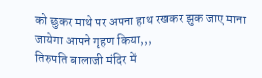को छुकर माथे पर अपना हाथ रखकर झुक जाए माना जायेगा आपने गृहण किया,,,
तिरुपति बालाजी मंदिर में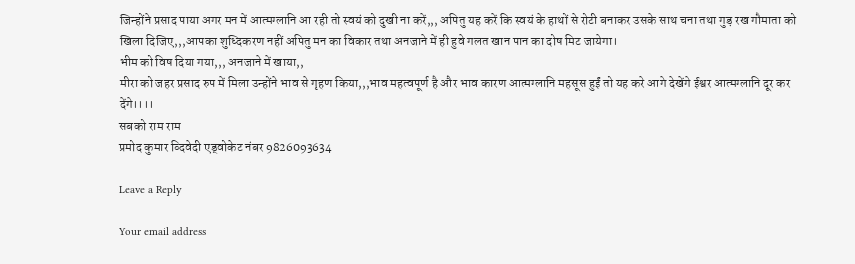जिन्होंने प्रसाद पाया अगर मन में आत्मग्लानि आ रही तो स्वयं को दुखी ना करें,,, अपितु यह करें कि स्वयं के हाथों से रोटी बनाकर उसके साथ चना तथा गुड़ रख गौमाता को खिला दिजिए,,,आपका शुध्दिकरण नहीं अपितु मन का विकार तथा अनजाने में ही हुवे गलत खान पान का दोष मिट जायेगा।
भीम को विष दिया गया,,, अनजाने में खाया,,
मीरा को जहर प्रसाद रुप में मिला उन्होंने भाव से गृहण किया,,,भाव महत्वपूर्ण है और भाव कारण आत्मग्लानि महसूस हुईं तो यह करे आगे देखेंगे ईश्वर आत्मग्लानि दूर कर देंगे।।।।
सबको राम राम
प्रमोद कुमार व्दिवेदी एड्वोकेट नंबर 9826093634

Leave a Reply

Your email address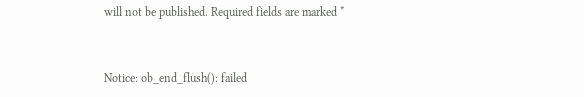will not be published. Required fields are marked *


Notice: ob_end_flush(): failed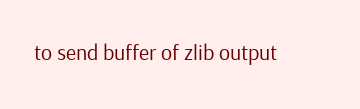to send buffer of zlib output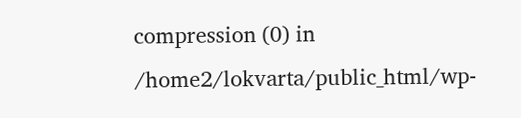compression (0) in /home2/lokvarta/public_html/wp-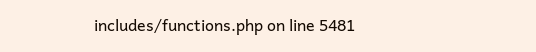includes/functions.php on line 5481